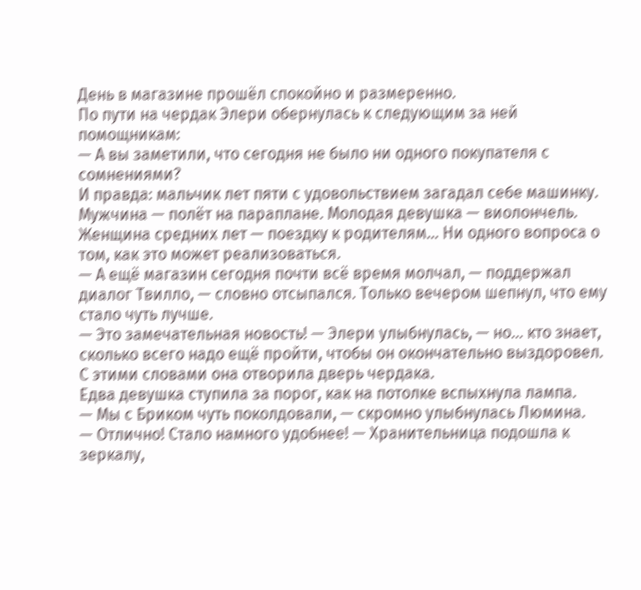День в магазине прошёл спокойно и размеренно.
По пути на чердак Элери обернулась к следующим за ней помощникам:
— А вы заметили, что сегодня не было ни одного покупателя с сомнениями?
И правда: мальчик лет пяти с удовольствием загадал себе машинку. Мужчина — полёт на параплане. Молодая девушка — виолончель. Женщина средних лет — поездку к родителям… Ни одного вопроса о том, как это может реализоваться.
— А ещё магазин сегодня почти всё время молчал, — поддержал диалог Твилло, — словно отсыпался. Только вечером шепнул, что ему стало чуть лучше.
— Это замечательная новость! — Элери улыбнулась, — но… кто знает, сколько всего надо ещё пройти, чтобы он окончательно выздоровел.
С этими словами она отворила дверь чердака.
Едва девушка ступила за порог, как на потолке вспыхнула лампа.
— Мы с Бриком чуть поколдовали, — скромно улыбнулась Люмина.
— Отлично! Стало намного удобнее! — Хранительница подошла к зеркалу,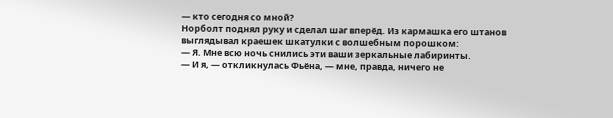— кто сегодня со мной?
Норболт поднял руку и сделал шаг вперёд. Из кармашка его штанов выглядывал краешек шкатулки с волшебным порошком:
— Я. Мне всю ночь снились эти ваши зеркальные лабиринты.
— И я, — откликнулась Фьёна, — мне, правда, ничего не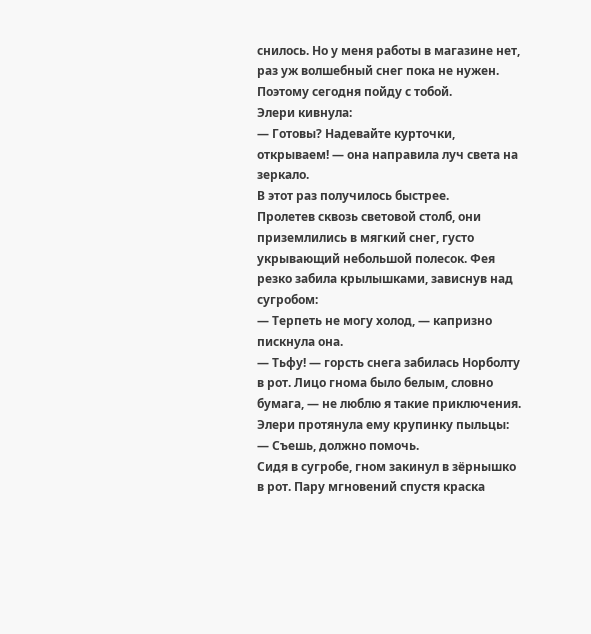снилось. Но у меня работы в магазине нет, раз уж волшебный снег пока не нужен. Поэтому сегодня пойду с тобой.
Элери кивнула:
— Готовы? Надевайте курточки, открываем! — она направила луч света на зеркало.
В этот раз получилось быстрее.
Пролетев сквозь световой столб, они приземлились в мягкий снег, густо укрывающий небольшой полесок. Фея резко забила крылышками, зависнув над сугробом:
— Терпеть не могу холод, — капризно пискнула она.
— Тьфу! — горсть снега забилась Норболту в рот. Лицо гнома было белым, словно бумага, — не люблю я такие приключения.
Элери протянула ему крупинку пыльцы:
— Съешь, должно помочь.
Сидя в сугробе, гном закинул в зёрнышко в рот. Пару мгновений спустя краска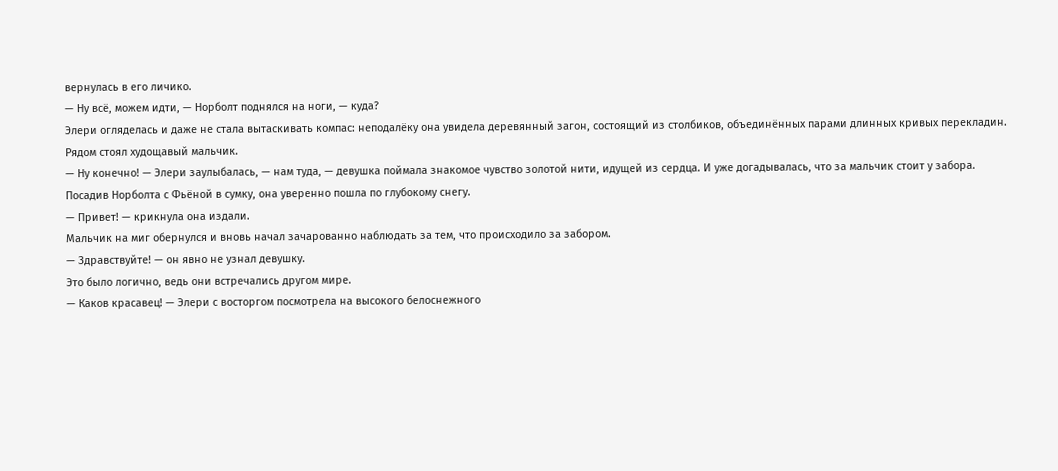вернулась в его личико.
— Ну всё, можем идти, — Норболт поднялся на ноги, — куда?
Элери огляделась и даже не стала вытаскивать компас: неподалёку она увидела деревянный загон, состоящий из столбиков, объединённых парами длинных кривых перекладин.
Рядом стоял худощавый мальчик.
— Ну конечно! — Элери заулыбалась, — нам туда, — девушка поймала знакомое чувство золотой нити, идущей из сердца. И уже догадывалась, что за мальчик стоит у забора.
Посадив Норболта с Фьёной в сумку, она уверенно пошла по глубокому снегу.
— Привет! — крикнула она издали.
Мальчик на миг обернулся и вновь начал зачарованно наблюдать за тем, что происходило за забором.
— Здравствуйте! — он явно не узнал девушку.
Это было логично, ведь они встречались другом мире.
— Каков красавец! — Элери с восторгом посмотрела на высокого белоснежного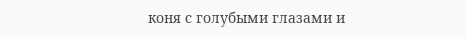коня с голубыми глазами и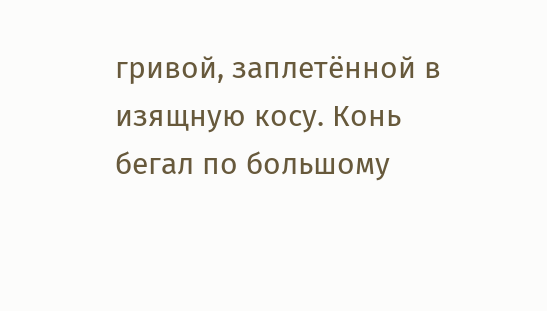гривой, заплетённой в изящную косу. Конь бегал по большому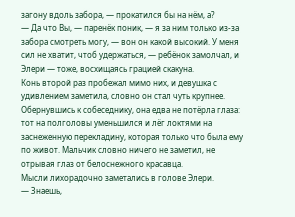загону вдоль забора, — прокатился бы на нём, а?
— Да что Вы, — паренёк поник, — я за ним только из-за забора смотреть могу, — вон он какой высокий. У меня сил не хватит, чтоб удержаться, — ребёнок замолчал, и Элери — тоже, восхищаясь грацией скакуна.
Конь второй раз пробежал мимо них, и девушка с удивлением заметила, словно он стал чуть крупнее.
Обернувшись к собеседнику, она едва не потёрла глаза: тот на полголовы уменьшился и лёг локтями на заснеженную перекладину, которая только что была ему по живот. Мальчик словно ничего не заметил, не отрывая глаз от белоснежного красавца.
Мысли лихорадочно заметались в голове Элери.
— Знаешь,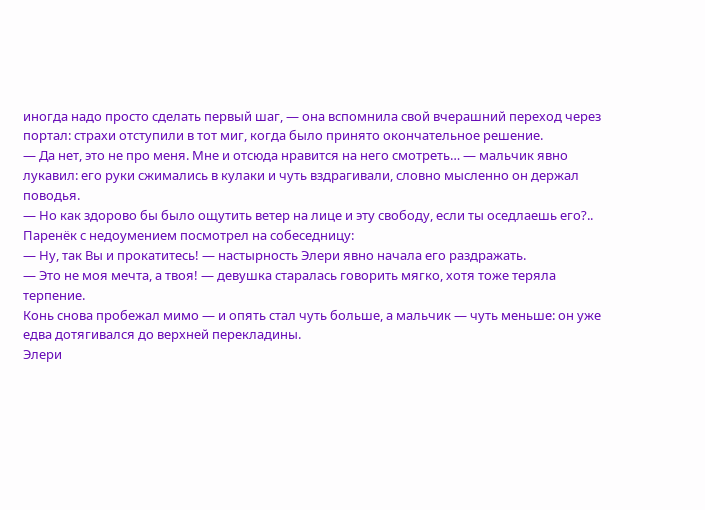иногда надо просто сделать первый шаг, — она вспомнила свой вчерашний переход через портал: страхи отступили в тот миг, когда было принято окончательное решение.
— Да нет, это не про меня. Мне и отсюда нравится на него смотреть… — мальчик явно лукавил: его руки сжимались в кулаки и чуть вздрагивали, словно мысленно он держал поводья.
— Но как здорово бы было ощутить ветер на лице и эту свободу, если ты оседлаешь его?..
Паренёк с недоумением посмотрел на собеседницу:
— Ну, так Вы и прокатитесь! — настырность Элери явно начала его раздражать.
— Это не моя мечта, а твоя! — девушка старалась говорить мягко, хотя тоже теряла терпение.
Конь снова пробежал мимо — и опять стал чуть больше, а мальчик — чуть меньше: он уже едва дотягивался до верхней перекладины.
Элери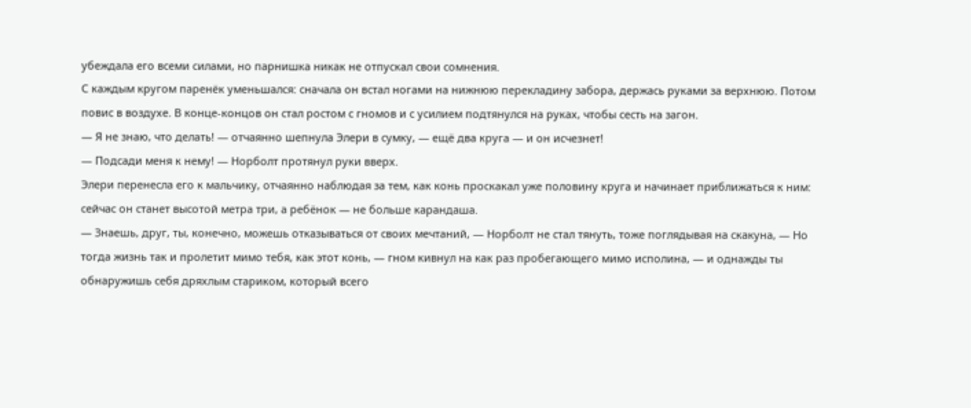убеждала его всеми силами, но парнишка никак не отпускал свои сомнения.
С каждым кругом паренёк уменьшался: сначала он встал ногами на нижнюю перекладину забора, держась руками за верхнюю. Потом повис в воздухе. В конце-концов он стал ростом с гномов и с усилием подтянулся на руках, чтобы сесть на загон.
— Я не знаю, что делать! — отчаянно шепнула Элери в сумку, — ещё два круга — и он исчезнет!
— Подсади меня к нему! — Норболт протянул руки вверх.
Элери перенесла его к мальчику, отчаянно наблюдая за тем, как конь проскакал уже половину круга и начинает приближаться к ним: сейчас он станет высотой метра три, а ребёнок — не больше карандаша.
— Знаешь, друг, ты, конечно, можешь отказываться от своих мечтаний, — Норболт не стал тянуть, тоже поглядывая на скакуна, — Но тогда жизнь так и пролетит мимо тебя, как этот конь, — гном кивнул на как раз пробегающего мимо исполина, — и однажды ты обнаружишь себя дряхлым стариком, который всего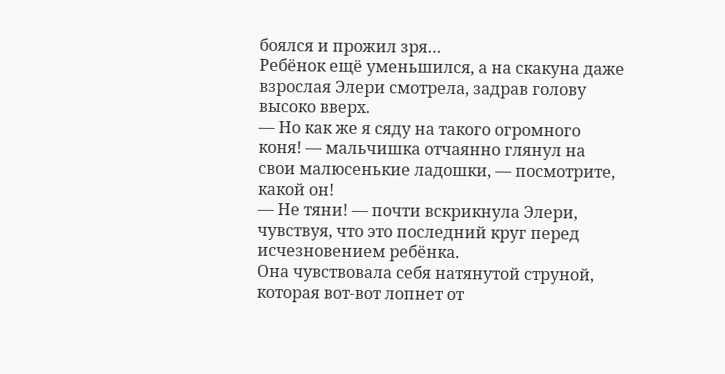боялся и прожил зря…
Ребёнок ещё уменьшился, а на скакуна даже взрослая Элери смотрела, задрав голову высоко вверх.
— Но как же я сяду на такого огромного коня! — мальчишка отчаянно глянул на свои малюсенькие ладошки, — посмотрите, какой он!
— Не тяни! — почти вскрикнула Элери, чувствуя, что это последний круг перед исчезновением ребёнка.
Она чувствовала себя натянутой струной, которая вот-вот лопнет от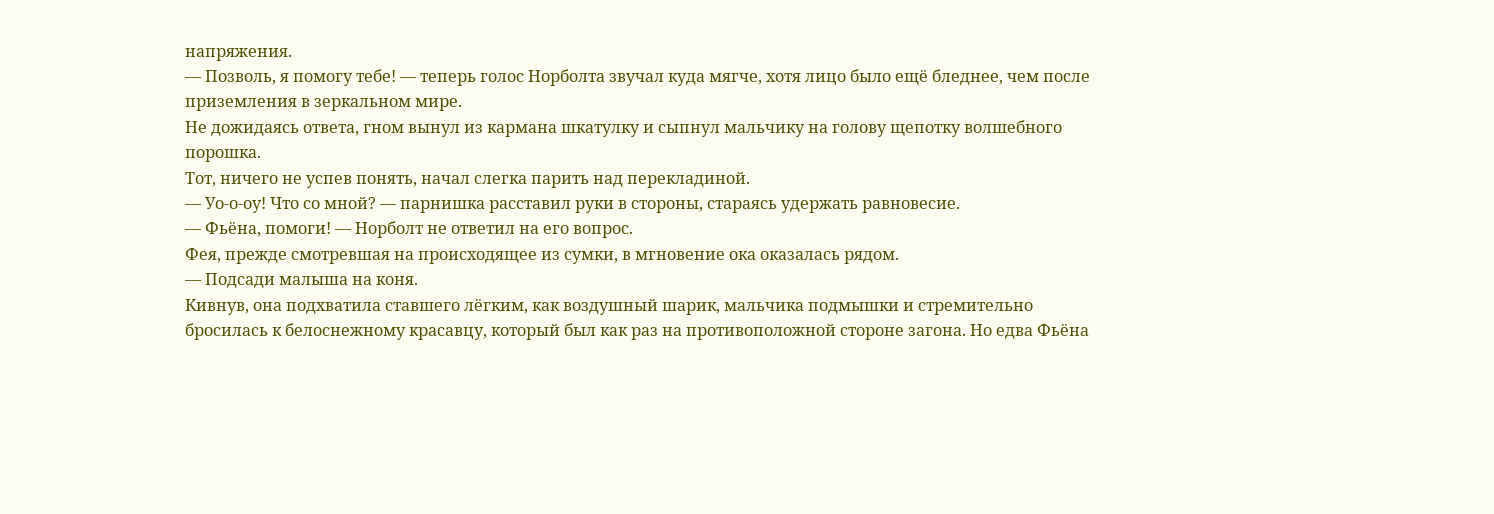напряжения.
— Позволь, я помогу тебе! — теперь голос Норболта звучал куда мягче, хотя лицо было ещё бледнее, чем после приземления в зеркальном мире.
Не дожидаясь ответа, гном вынул из кармана шкатулку и сыпнул мальчику на голову щепотку волшебного порошка.
Тот, ничего не успев понять, начал слегка парить над перекладиной.
— Уо-о-оу! Что со мной? — парнишка расставил руки в стороны, стараясь удержать равновесие.
— Фьёна, помоги! — Норболт не ответил на его вопрос.
Фея, прежде смотревшая на происходящее из сумки, в мгновение ока оказалась рядом.
— Подсади малыша на коня.
Кивнув, она подхватила ставшего лёгким, как воздушный шарик, мальчика подмышки и стремительно бросилась к белоснежному красавцу, который был как раз на противоположной стороне загона. Но едва Фьёна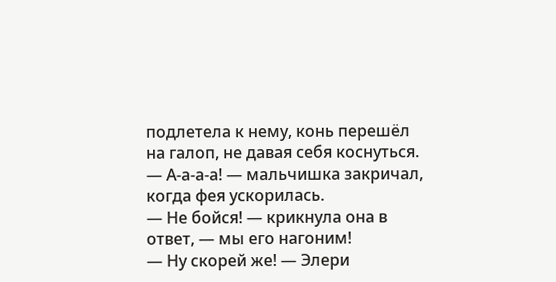подлетела к нему, конь перешёл на галоп, не давая себя коснуться.
— А-а-а-а! — мальчишка закричал, когда фея ускорилась.
— Не бойся! — крикнула она в ответ, — мы его нагоним!
— Ну скорей же! — Элери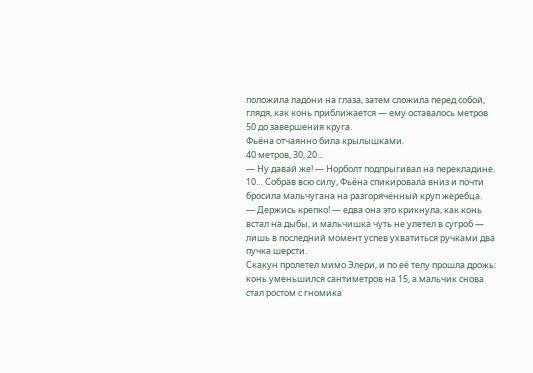положила ладони на глаза, затем сложила перед собой, глядя, как конь приближается — ему оставалось метров 50 до завершения круга.
Фьёна отчаянно била крылышками.
40 метров, 30, 20…
— Ну давай же! — Норболт подпрыгивал на перекладине.
10… Собрав всю силу, Фьёна спикировала вниз и почти бросила мальчугана на разгорячённый круп жеребца.
— Держись крепко! — едва она это крикнула, как конь встал на дыбы, и мальчишка чуть не улетел в сугроб — лишь в последний момент успев ухватиться ручками два пучка шерсти.
Скакун пролетел мимо Элери, и по её телу прошла дрожь: конь уменьшился сантиметров на 15, а мальчик снова стал ростом с гномика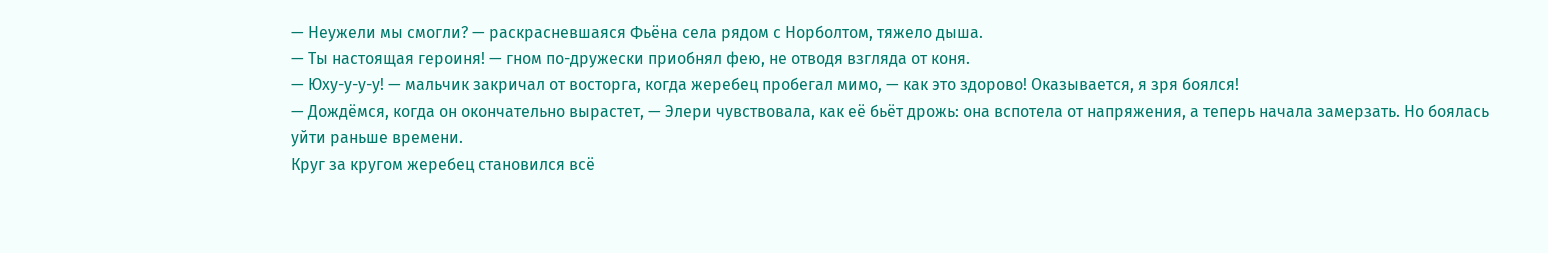— Неужели мы смогли? — раскрасневшаяся Фьёна села рядом с Норболтом, тяжело дыша.
— Ты настоящая героиня! — гном по-дружески приобнял фею, не отводя взгляда от коня.
— Юху-у-у-у! — мальчик закричал от восторга, когда жеребец пробегал мимо, — как это здорово! Оказывается, я зря боялся!
— Дождёмся, когда он окончательно вырастет, — Элери чувствовала, как её бьёт дрожь: она вспотела от напряжения, а теперь начала замерзать. Но боялась уйти раньше времени.
Круг за кругом жеребец становился всё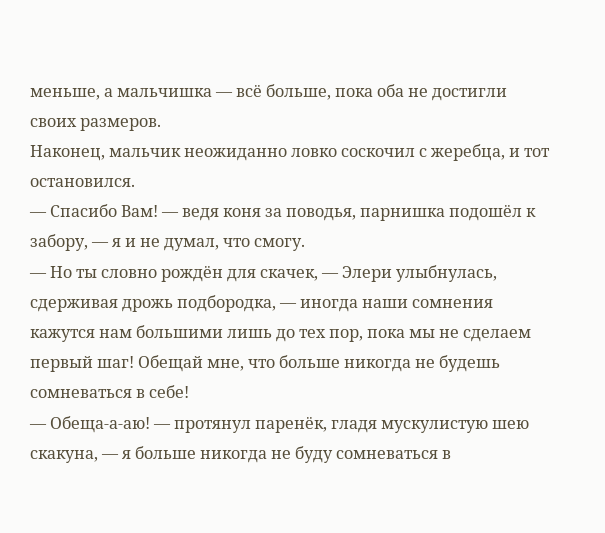меньше, а мальчишка — всё больше, пока оба не достигли своих размеров.
Наконец, мальчик неожиданно ловко соскочил с жеребца, и тот остановился.
— Спасибо Вам! — ведя коня за поводья, парнишка подошёл к забору, — я и не думал, что смогу.
— Но ты словно рождён для скачек, — Элери улыбнулась, сдерживая дрожь подбородка, — иногда наши сомнения кажутся нам большими лишь до тех пор, пока мы не сделаем первый шаг! Обещай мне, что больше никогда не будешь сомневаться в себе!
— Обеща-а-аю! — протянул паренёк, гладя мускулистую шею скакуна, — я больше никогда не буду сомневаться в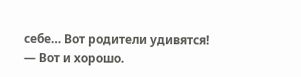себе… Вот родители удивятся!
— Вот и хорошо.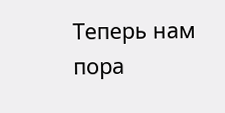Теперь нам пора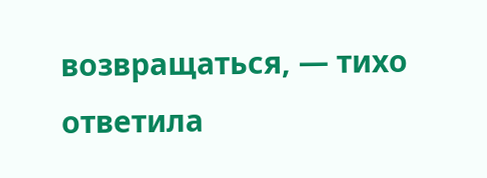возвращаться, — тихо ответила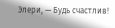Элери, — Будь счастлив!